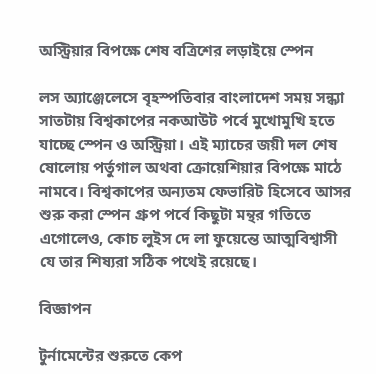অস্ট্রিয়ার বিপক্ষে শেষ বত্রিশের লড়াইয়ে স্পেন

লস অ্যাঞ্জেলেসে বৃহস্পতিবার বাংলাদেশ সময় সন্ধ্যা সাতটায় বিশ্বকাপের নকআউট পর্বে মুখোমুখি হতে যাচ্ছে স্পেন ও অস্ট্রিয়া। এই ম্যাচের জয়ী দল শেষ ষোলোয় পর্তুগাল অথবা ক্রোয়েশিয়ার বিপক্ষে মাঠে নামবে। বিশ্বকাপের অন্যতম ফেভারিট হিসেবে আসর শুরু করা স্পেন গ্রুপ পর্বে কিছুটা মন্থর গতিতে এগোলেও, কোচ লুইস দে লা ফুয়েন্তে আত্মবিশ্বাসী যে তার শিষ্যরা সঠিক পথেই রয়েছে।

বিজ্ঞাপন

টুর্নামেন্টের শুরুতে কেপ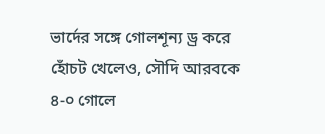ভার্দের সঙ্গে গোলশূন্য ড্র করে হোঁচট খেলেও, সৌদি আরবকে ৪-০ গোলে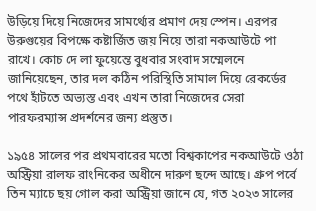উড়িয়ে দিয়ে নিজেদের সামর্থ্যের প্রমাণ দেয় স্পেন। এরপর উরুগুয়ের বিপক্ষে কষ্টার্জিত জয় নিয়ে তারা নকআউটে পা রাখে। কোচ দে লা ফুয়েন্তে বুধবার সংবাদ সম্মেলনে জানিয়েছেন, তার দল কঠিন পরিস্থিতি সামাল দিয়ে রেকর্ডের পথে হাঁটতে অভ্যস্ত এবং এখন তারা নিজেদের সেরা পারফরম্যান্স প্রদর্শনের জন্য প্রস্তুত।

১৯৫৪ সালের পর প্রথমবারের মতো বিশ্বকাপের নকআউটে ওঠা অস্ট্রিয়া রালফ রাংনিকের অধীনে দারুণ ছন্দে আছে। গ্রুপ পর্বে তিন ম্যাচে ছয় গোল করা অস্ট্রিয়া জানে যে, গত ২০২৩ সালের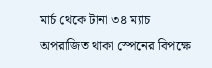মার্চ থেকে টানা ৩৪ ম্যাচ অপরাজিত থাকা স্পেনের বিপক্ষে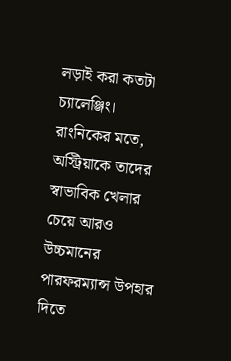লড়াই করা কতটা চ্যালেঞ্জিং। রাংনিকের মতে, অস্ট্রিয়াকে তাদের স্বাভাবিক খেলার চেয়ে আরও উচ্চমানের পারফরম্যান্স উপহার দিতে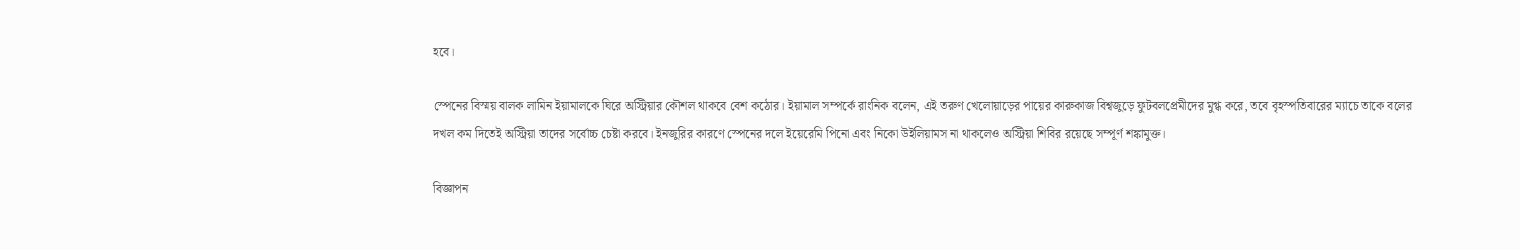হবে।

স্পেনের বিস্ময় বালক লামিন ইয়ামালকে ঘিরে অস্ট্রিয়ার কৌশল থাকবে বেশ কঠোর। ইয়ামাল সম্পর্কে রাংনিক বলেন, এই তরুণ খেলোয়াড়ের পায়ের কারুকাজ বিশ্বজুড়ে ফুটবলপ্রেমীদের মুগ্ধ করে, তবে বৃহস্পতিবারের ম্যাচে তাকে বলের দখল কম দিতেই অস্ট্রিয়া তাদের সর্বোচ্চ চেষ্টা করবে। ইনজুরির কারণে স্পেনের দলে ইয়েরেমি পিনো এবং নিকো উইলিয়ামস না থাকলেও অস্ট্রিয়া শিবির রয়েছে সম্পূর্ণ শঙ্কামুক্ত।

বিজ্ঞাপন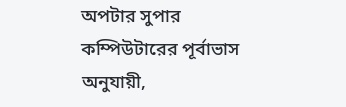অপটার সুপার কম্পিউটারের পূর্বাভাস অনুযায়ী,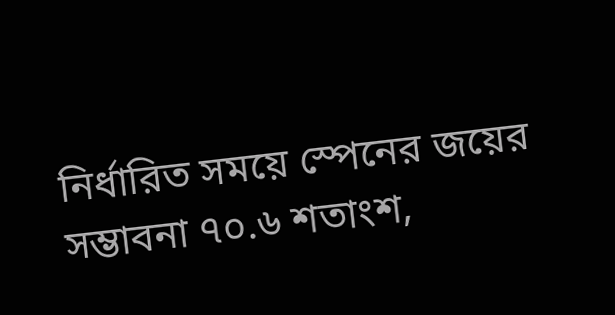নির্ধারিত সময়ে স্পেনের জয়ের সম্ভাবনা ৭০.৬ শতাংশ,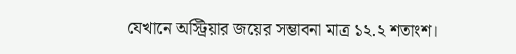যেখানে অস্ট্রিয়ার জয়ের সম্ভাবনা মাত্র ১২.২ শতাংশ।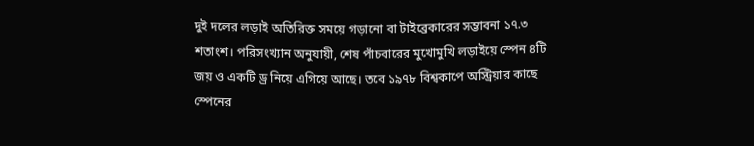দুই দলের লড়াই অতিরিক্ত সময়ে গড়ানো বা টাইব্রেকারের সম্ভাবনা ১৭.৩ শতাংশ। পরিসংখ্যান অনুযায়ী, শেষ পাঁচবারের মুখোমুখি লড়াইয়ে স্পেন ৪টি জয় ও একটি ড্র নিয়ে এগিয়ে আছে। তবে ১৯৭৮ বিশ্বকাপে অস্ট্রিয়ার কাছে স্পেনের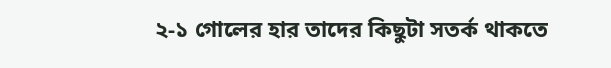২-১ গোলের হার তাদের কিছুটা সতর্ক থাকতে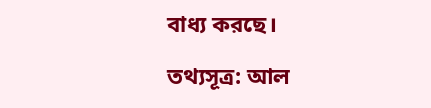বাধ্য করছে।

তথ্যসূত্র: আল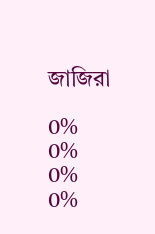জাজিরা

0%
0%
0%
0%